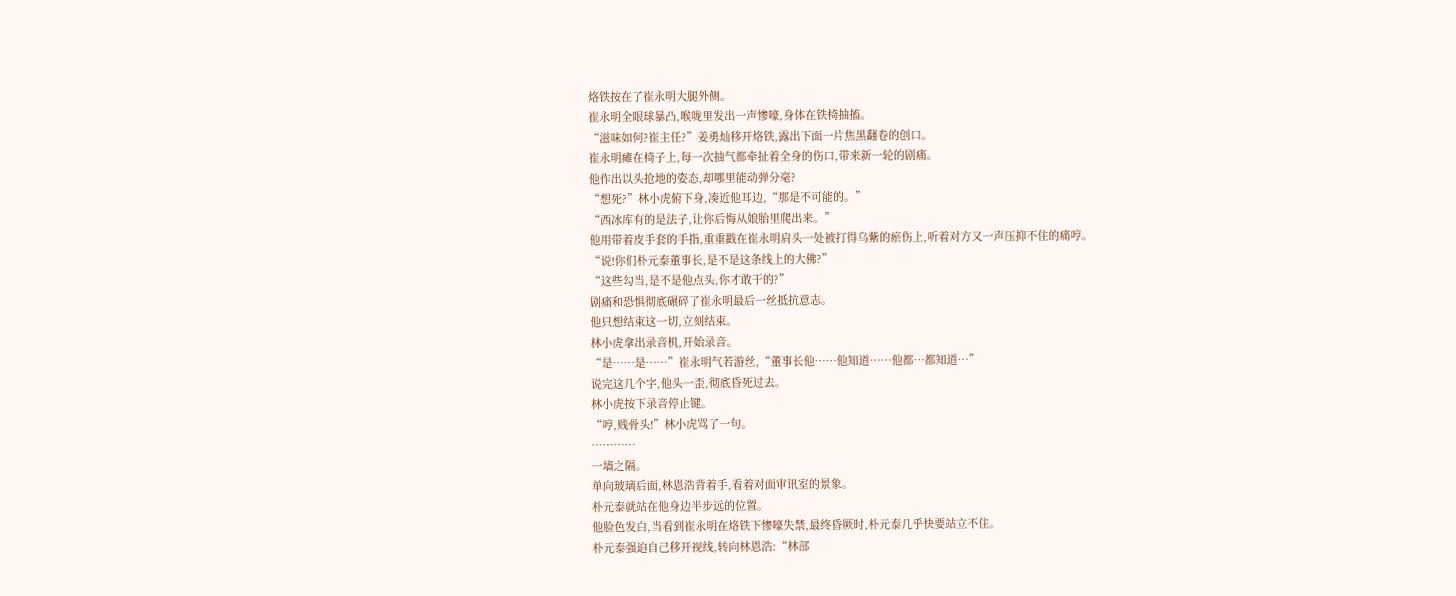烙铁按在了崔永明大腿外侧。
崔永明全眼球暴凸,喉咙里发出一声惨嚎,身体在铁椅抽搐。
“滋味如何?崔主任?”姜勇灿移开烙铁,露出下面一片焦黑翻卷的创口。
崔永明瘫在椅子上,每一次抽气都牵扯着全身的伤口,带来新一轮的剧痛。
他作出以头抢地的姿态,却哪里能动弹分毫?
“想死?”林小虎俯下身,凑近他耳边,“那是不可能的。”
“西冰库有的是法子,让你后悔从娘胎里爬出来。”
他用带着皮手套的手指,重重戳在崔永明肩头一处被打得乌紫的瘀伤上,听着对方又一声压抑不住的痛哼。
“说!你们朴元泰董事长,是不是这条线上的大佛?”
“这些勾当,是不是他点头,你才敢干的?”
剧痛和恐惧彻底碾碎了崔永明最后一丝抵抗意志。
他只想结束这一切,立刻结束。
林小虎拿出录音机,开始录音。
“是……是……”崔永明气若游丝,“董事长他……他知道……他都…都知道…”
说完这几个字,他头一歪,彻底昏死过去。
林小虎按下录音停止键。
“哼,贱骨头!”林小虎骂了一句。
…………
一墙之隔。
单向玻璃后面,林恩浩背着手,看着对面审讯室的景象。
朴元泰就站在他身边半步远的位置。
他脸色发白,当看到崔永明在烙铁下惨嚎失禁,最终昏厥时,朴元泰几乎快要站立不住。
朴元泰强迫自己移开视线,转向林恩浩:“林部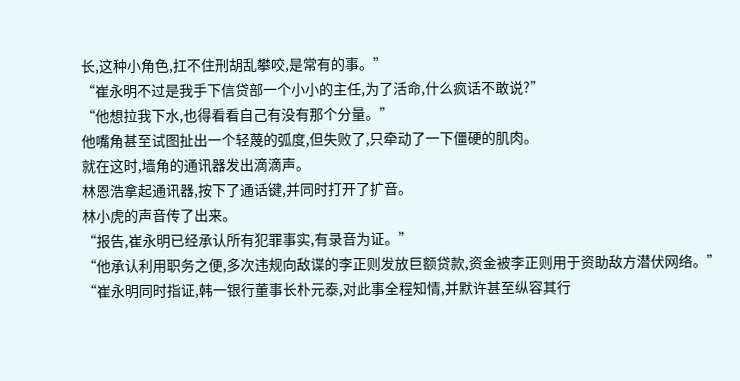长,这种小角色,扛不住刑胡乱攀咬,是常有的事。”
“崔永明不过是我手下信贷部一个小小的主任,为了活命,什么疯话不敢说?”
“他想拉我下水,也得看看自己有没有那个分量。”
他嘴角甚至试图扯出一个轻蔑的弧度,但失败了,只牵动了一下僵硬的肌肉。
就在这时,墙角的通讯器发出滴滴声。
林恩浩拿起通讯器,按下了通话键,并同时打开了扩音。
林小虎的声音传了出来。
“报告,崔永明已经承认所有犯罪事实,有录音为证。”
“他承认利用职务之便,多次违规向敌谍的李正则发放巨额贷款,资金被李正则用于资助敌方潜伏网络。”
“崔永明同时指证,韩一银行董事长朴元泰,对此事全程知情,并默许甚至纵容其行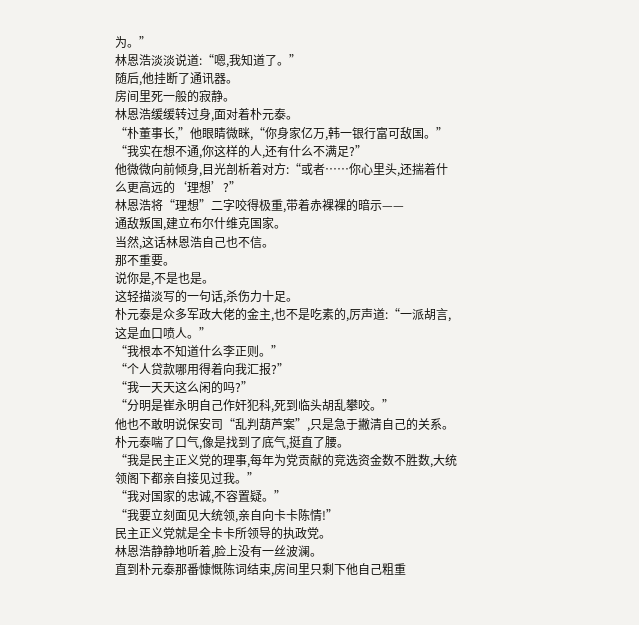为。”
林恩浩淡淡说道:“嗯,我知道了。”
随后,他挂断了通讯器。
房间里死一般的寂静。
林恩浩缓缓转过身,面对着朴元泰。
“朴董事长,”他眼睛微眯,“你身家亿万,韩一银行富可敌国。”
“我实在想不通,你这样的人,还有什么不满足?”
他微微向前倾身,目光剖析着对方:“或者……你心里头,还揣着什么更高远的‘理想’?”
林恩浩将“理想”二字咬得极重,带着赤裸裸的暗示——
通敌叛国,建立布尔什维克国家。
当然,这话林恩浩自己也不信。
那不重要。
说你是,不是也是。
这轻描淡写的一句话,杀伤力十足。
朴元泰是众多军政大佬的金主,也不是吃素的,厉声道:“一派胡言,这是血口喷人。”
“我根本不知道什么李正则。”
“个人贷款哪用得着向我汇报?”
“我一天天这么闲的吗?”
“分明是崔永明自己作奸犯科,死到临头胡乱攀咬。”
他也不敢明说保安司“乱判葫芦案”,只是急于撇清自己的关系。
朴元泰喘了口气,像是找到了底气,挺直了腰。
“我是民主正义党的理事,每年为党贡献的竞选资金数不胜数,大统领阁下都亲自接见过我。”
“我对国家的忠诚,不容置疑。”
“我要立刻面见大统领,亲自向卡卡陈情!”
民主正义党就是全卡卡所领导的执政党。
林恩浩静静地听着,脸上没有一丝波澜。
直到朴元泰那番慷慨陈词结束,房间里只剩下他自己粗重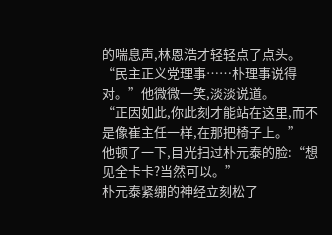的喘息声,林恩浩才轻轻点了点头。
“民主正义党理事……朴理事说得对。”他微微一笑,淡淡说道。
“正因如此,你此刻才能站在这里,而不是像崔主任一样,在那把椅子上。”
他顿了一下,目光扫过朴元泰的脸:“想见全卡卡?当然可以。”
朴元泰紧绷的神经立刻松了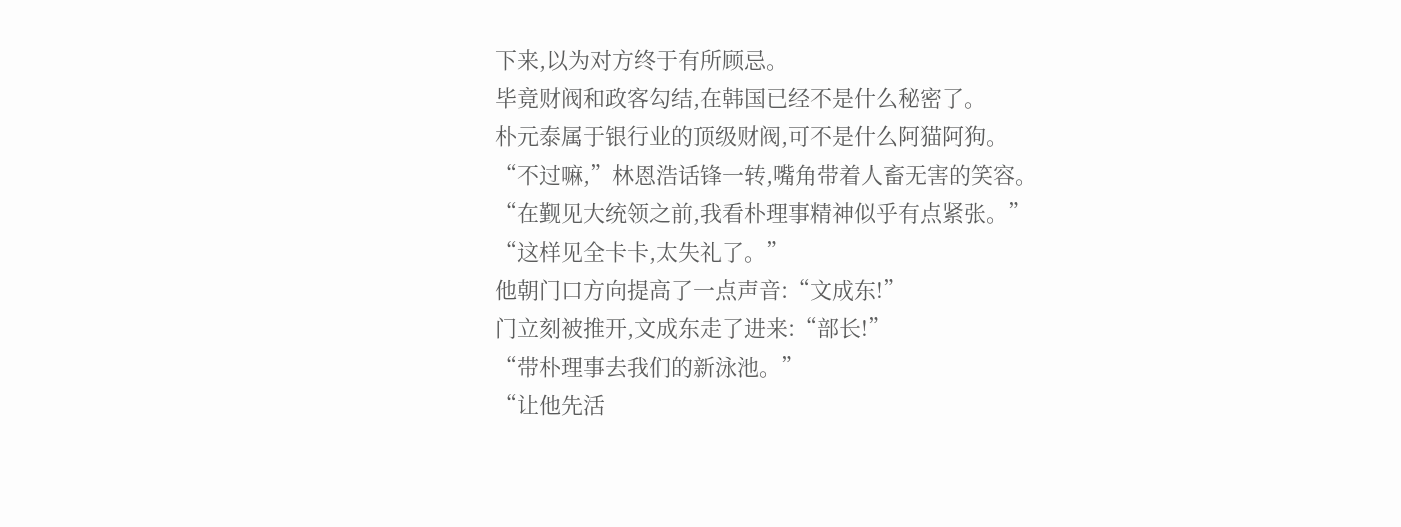下来,以为对方终于有所顾忌。
毕竟财阀和政客勾结,在韩国已经不是什么秘密了。
朴元泰属于银行业的顶级财阀,可不是什么阿猫阿狗。
“不过嘛,”林恩浩话锋一转,嘴角带着人畜无害的笑容。
“在觐见大统领之前,我看朴理事精神似乎有点紧张。”
“这样见全卡卡,太失礼了。”
他朝门口方向提高了一点声音:“文成东!”
门立刻被推开,文成东走了进来:“部长!”
“带朴理事去我们的新泳池。”
“让他先活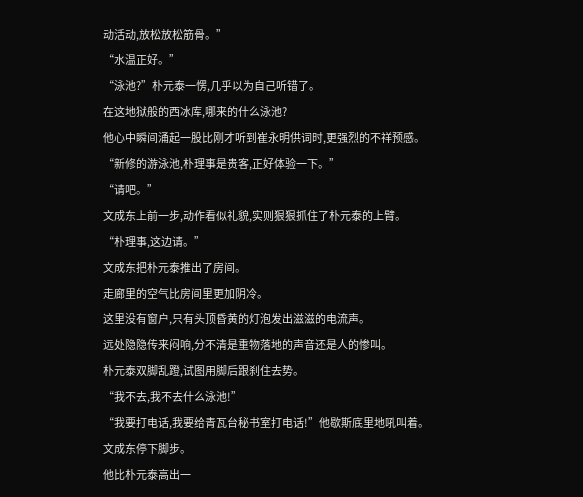动活动,放松放松筋骨。”
“水温正好。”
“泳池?”朴元泰一愣,几乎以为自己听错了。
在这地狱般的西冰库,哪来的什么泳池?
他心中瞬间涌起一股比刚才听到崔永明供词时,更强烈的不祥预感。
“新修的游泳池,朴理事是贵客,正好体验一下。”
“请吧。”
文成东上前一步,动作看似礼貌,实则狠狠抓住了朴元泰的上臂。
“朴理事,这边请。”
文成东把朴元泰推出了房间。
走廊里的空气比房间里更加阴冷。
这里没有窗户,只有头顶昏黄的灯泡发出滋滋的电流声。
远处隐隐传来闷响,分不清是重物落地的声音还是人的惨叫。
朴元泰双脚乱蹬,试图用脚后跟刹住去势。
“我不去,我不去什么泳池!”
“我要打电话,我要给青瓦台秘书室打电话!”他歇斯底里地吼叫着。
文成东停下脚步。
他比朴元泰高出一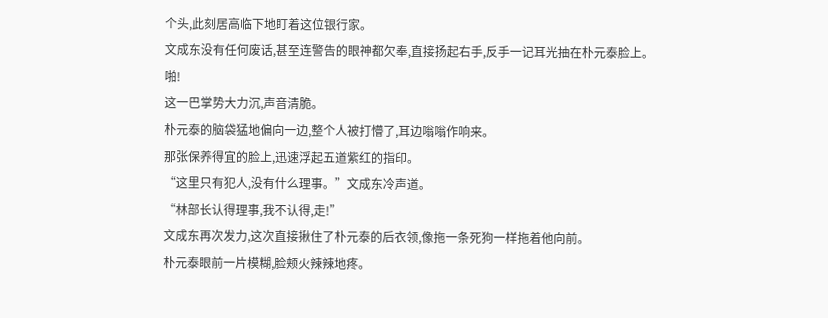个头,此刻居高临下地盯着这位银行家。
文成东没有任何废话,甚至连警告的眼神都欠奉,直接扬起右手,反手一记耳光抽在朴元泰脸上。
啪!
这一巴掌势大力沉,声音清脆。
朴元泰的脑袋猛地偏向一边,整个人被打懵了,耳边嗡嗡作响来。
那张保养得宜的脸上,迅速浮起五道紫红的指印。
“这里只有犯人,没有什么理事。”文成东冷声道。
“林部长认得理事,我不认得,走!”
文成东再次发力,这次直接揪住了朴元泰的后衣领,像拖一条死狗一样拖着他向前。
朴元泰眼前一片模糊,脸颊火辣辣地疼。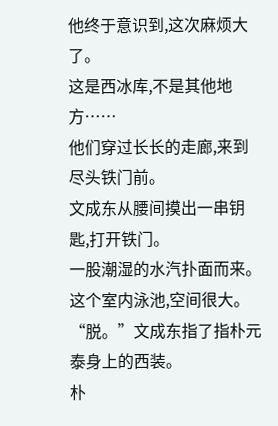他终于意识到,这次麻烦大了。
这是西冰库,不是其他地方……
他们穿过长长的走廊,来到尽头铁门前。
文成东从腰间摸出一串钥匙,打开铁门。
一股潮湿的水汽扑面而来。
这个室内泳池,空间很大。
“脱。”文成东指了指朴元泰身上的西装。
朴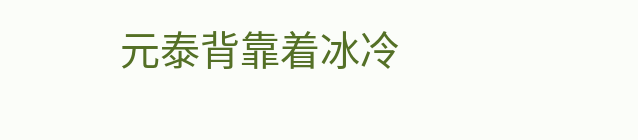元泰背靠着冰冷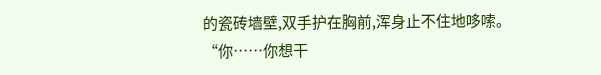的瓷砖墙壁,双手护在胸前,浑身止不住地哆嗦。
“你……你想干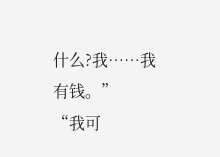什么?我……我有钱。”
“我可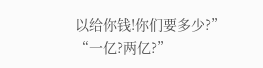以给你钱!你们要多少?”
“一亿?两亿?”